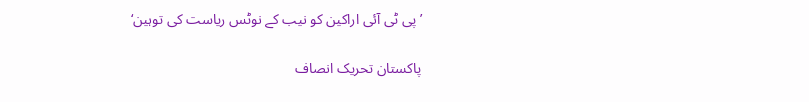’پی ٹی آئی اراکین کو نیب کے نوٹس ریاست کی توہین‘

پاکستان تحریک انصاف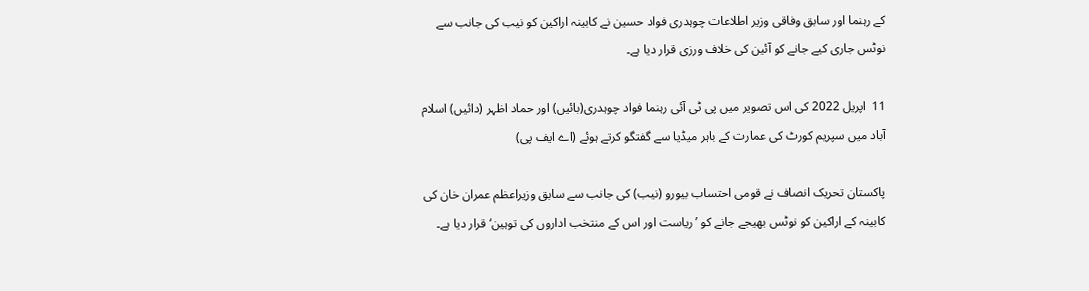کے رہنما اور سابق وفاقی وزیر اطلاعات چوہدری فواد حسین نے کابینہ اراکین کو نیب کی جانب سے نوٹس جاری کیے جانے کو آئین کی خلاف ورزی قرار دیا ہے۔

11  اپریل 2022 کی اس تصویر میں پی ٹی آئی رہنما فواد چوہدری(بائیں) اور حماد اظہر (دائیں) اسلام آباد میں سپریم کورٹ کی عمارت کے باہر میڈیا سے گفتگو کرتے ہوئے (اے ایف پی)

پاکستان تحریک انصاف نے قومی احتساب بیورو (نیب) کی جانب سے سابق وزیراعظم عمران خان کی کابینہ کے اراکین کو نوٹس بھیجے جانے کو ’ریاست اور اس کے منتخب اداروں کی توہین‘ قرار دیا ہے۔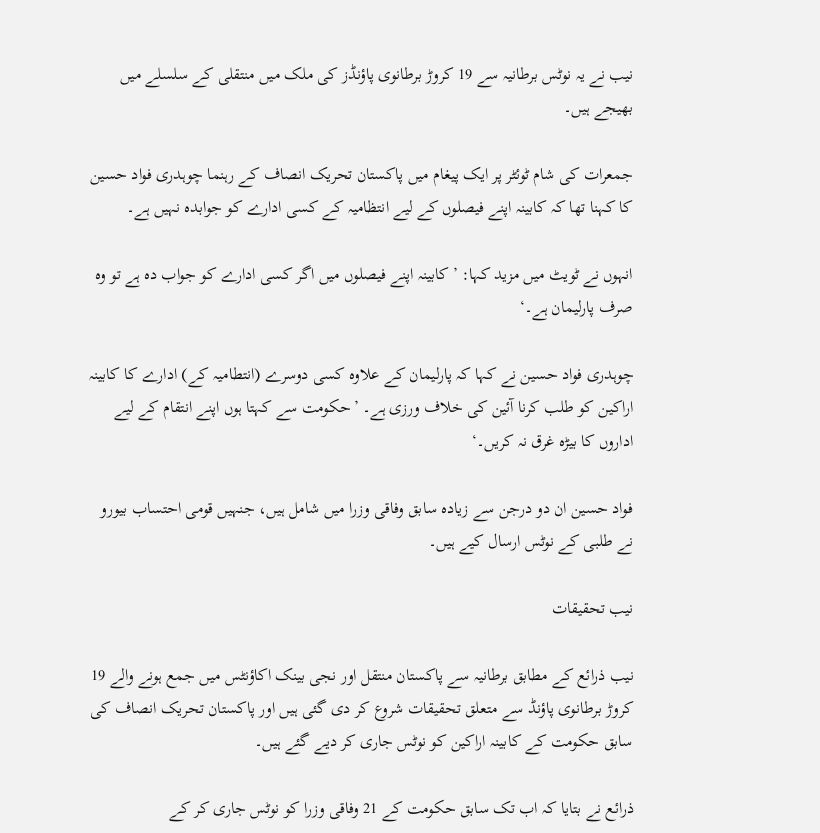نیب نے یہ نوٹس برطانیہ سے 19 کروڑ برطانوی پاؤنڈز کی ملک میں منتقلی کے سلسلے میں بھیجے ہیں۔

جمعرات کی شام ٹوئٹر پر ایک پیغام میں پاکستان تحریک انصاف کے رہنما چوہدری فواد حسین کا کہنا تھا کہ کابینہ اپنے فیصلوں کے لیے انتظامیہ کے کسی ادارے کو جوابدہ نہیں ہے۔

انہوں نے ٹویٹ میں مزید کہا: ’کابینہ اپنے فیصلوں میں اگر کسی ادارے کو جواب دہ ہے تو وہ صرف پارلیمان ہے۔‘

چوہدری فواد حسین نے کہا کہ پارلیمان کے علاوہ کسی دوسرے (انتطامیہ کے) ادارے کا کابینہ اراکین کو طلب کرنا آئین کی خلاف ورزی ہے۔ ’حکومت سے کہتا ہوں اپنے انتقام کے لیے اداروں کا بیڑہ غرق نہ کریں۔‘

فواد حسین ان دو درجن سے زیادہ سابق وفاقی وزرا میں شامل ہیں، جنہیں قومی احتساب بیورو نے طلبی کے نوٹس ارسال کیے ہیں۔

نیب تحقیقات

نیب ذرائع کے مطابق برطانیہ سے پاکستان منتقل اور نجی بینک اکاؤنٹس میں جمع ہونے والے 19 کروڑ برطانوی پاؤنڈ سے متعلق تحقیقات شروع کر دی گئی ہیں اور پاکستان تحریک انصاف کی سابق حکومت کے کابینہ اراکین کو نوٹس جاری کر دیے گئے ہیں۔

ذرائع نے بتایا کہ اب تک سابق حکومت کے 21 وفاقی وزرا کو نوٹس جاری کر کے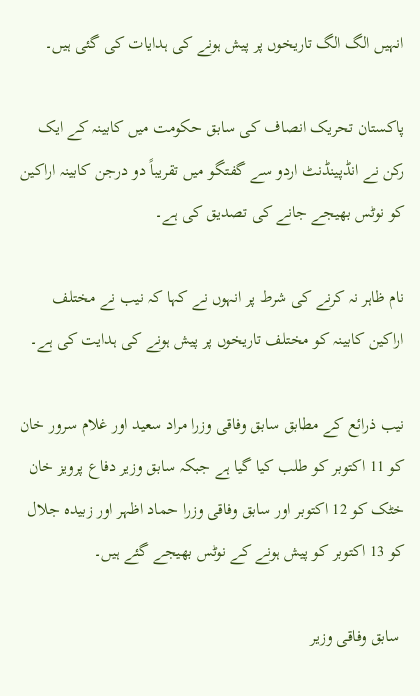انہیں الگ الگ تاریخوں پر پیش ہونے کی ہدایات کی گئی ہیں۔

پاکستان تحریک انصاف کی سابق حکومت میں کابینہ کے ایک رکن نے انڈپینڈنٹ اردو سے گفتگو میں تقریباً دو درجن کابینہ اراکین کو نوٹس بھیجے جانے کی تصدیق کی ہے۔

نام ظاہر نہ کرنے کی شرط پر انہوں نے کہا کہ نیب نے مختلف اراکین کابینہ کو مختلف تاریخوں پر پیش ہونے کی ہدایت کی ہے۔

نیب ذرائع کے مطابق سابق وفاقی وزرا مراد سعید اور غلام سرور خان کو 11 اکتوبر کو طلب کیا گیا ہے جبکہ سابق وزیر دفاع پرویز خان خٹک کو 12 اکتوبر اور سابق وفاقی وزرا حماد اظہر اور زبیدہ جلال کو 13 اکتوبر کو پیش ہونے کے نوٹس بھیجے گئے ہیں۔

 سابق وفاقی وزیر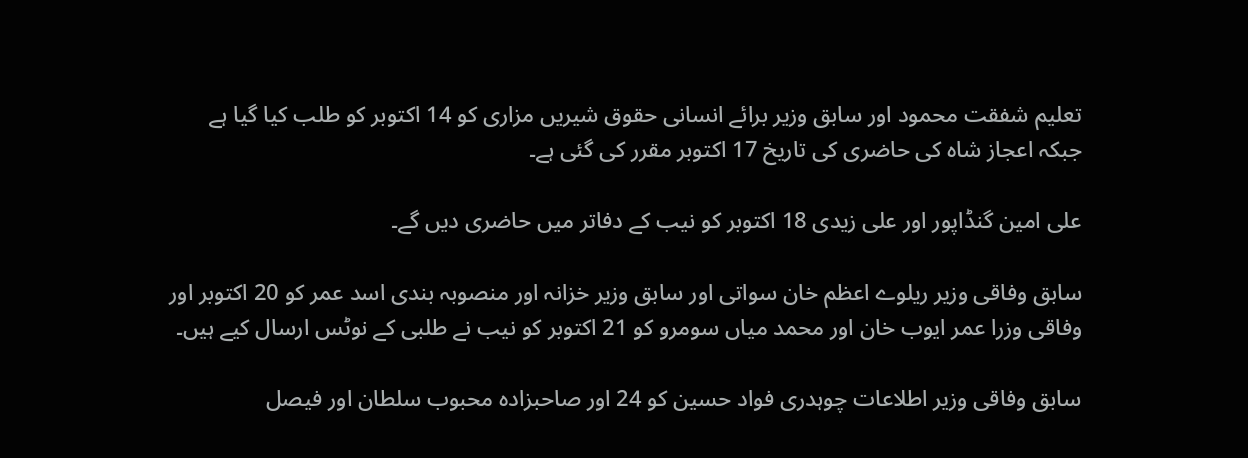تعلیم شفقت محمود اور سابق وزیر برائے انسانی حقوق شیریں مزاری کو 14 اکتوبر کو طلب کیا گیا ہے جبکہ اعجاز شاہ کی حاضری کی تاریخ 17 اکتوبر مقرر کی گئی ہے۔

علی امین گنڈاپور اور علی زیدی 18 اکتوبر کو نیب کے دفاتر میں حاضری دیں گے۔

سابق وفاقی وزیر ریلوے اعظم خان سواتی اور سابق وزیر خزانہ اور منصوبہ بندی اسد عمر کو 20 اکتوبر اور وفاقی وزرا عمر ایوب خان اور محمد میاں سومرو کو 21 اکتوبر کو نیب نے طلبی کے نوٹس ارسال کیے ہیں۔

سابق وفاقی وزیر اطلاعات چوہدری فواد حسین کو 24 اور صاحبزادہ محبوب سلطان اور فیصل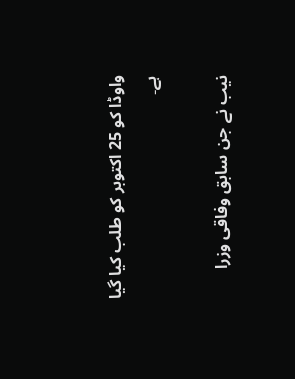واوڈا کو 25 اکتوبر کو طلب کیا گیا ہے۔

نیب نے جن سابق وفاقی وزرا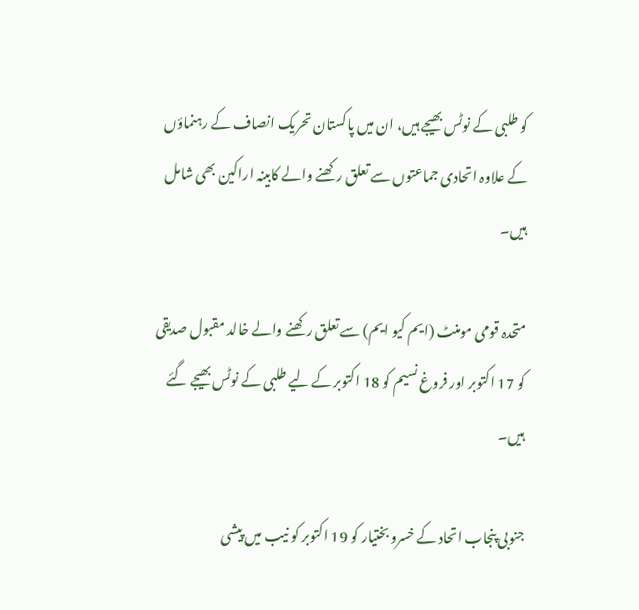کو طلبی کے نوٹس بھیجے ہیں، ان میں پاکستان تحریک انصاف کے رہنماؤں کے علاوہ اتحادی جماعتوں سے تعلق رکھنے والے کابینہ اراکین بھی شامل ہیں۔

متحدہ قومی مومنٹ (ایم کیو ایم) سے تعلق رکھنے والے خالد مقبول صدیقی کو 17 اکتوبر اور فروغ نسیم کو 18 اکتوبر کے لیے طلبی کے نوٹس بھیجے گئے ہیں۔

جنوبی پنجاب اتحاد کے خسرو بختیار کو 19 اکتوبر کو نیب میں پیشی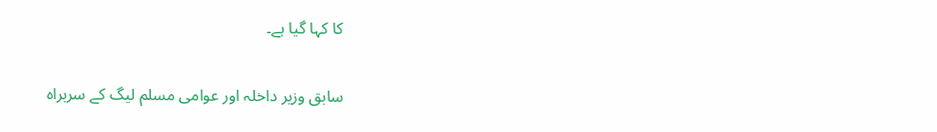کا کہا گیا ہے۔

سابق وزیر داخلہ اور عوامی مسلم لیگ کے سربراہ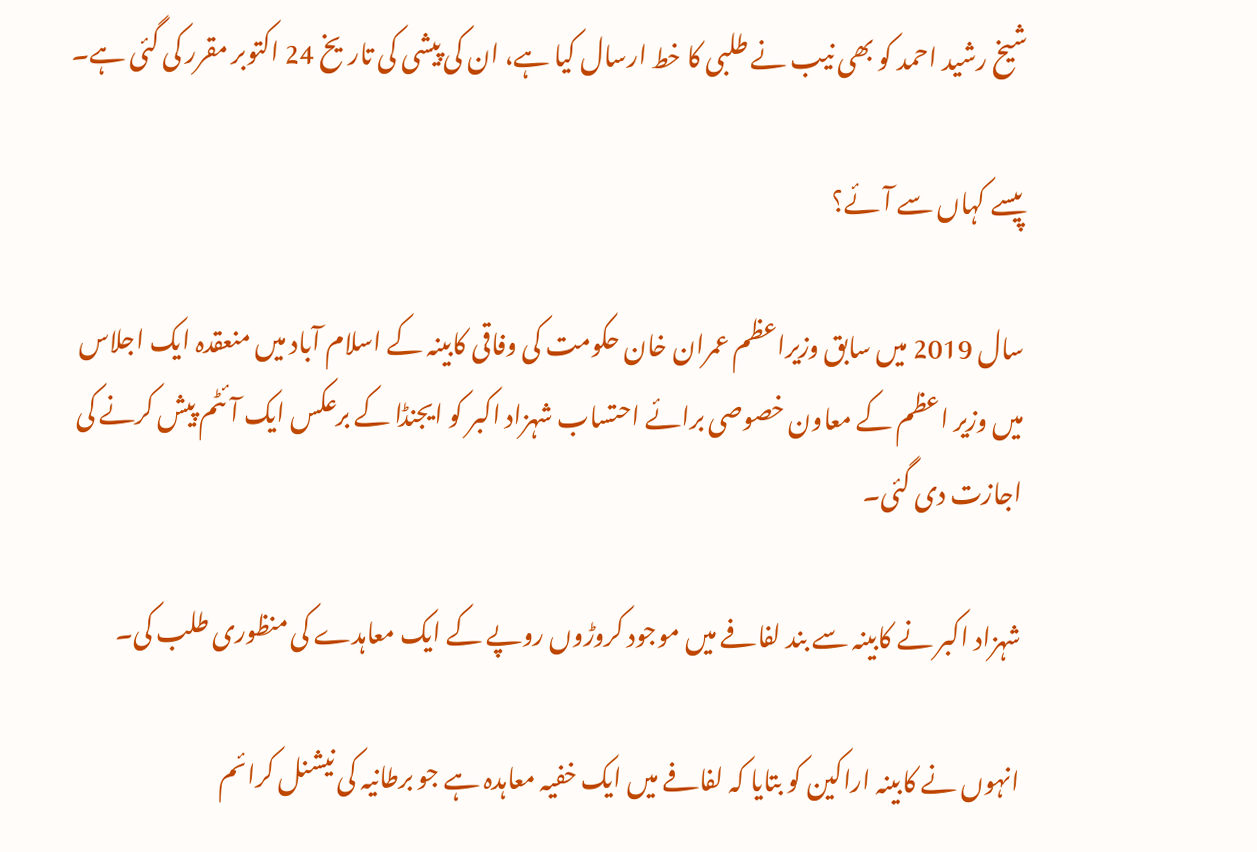شیخ رشید احمد کو بھی نیب نے طلبی کا خط ارسال کیا ہے، ان کی پیشی کی تاریخ 24 اکتوبر مقرر کی گئی ہے۔

پیسے کہاں سے آئے؟

سال 2019 میں سابق وزیراعظم عمران خان حکومت کی وفاقی کابینہ کے اسلام آباد میں منعقدہ ایک اجلاس میں وزیر اعظم کے معاون خصوصی برائے احتساب شہزاد اکبر کو ایجنڈا کے برعکس ایک آئٹم پیش کرنے کی اجازت دی گئی۔

شہزاد اکبر نے کابینہ سے بند لفافے میں موجود کروڑوں روپے کے ایک معاہدے کی منظوری طلب کی۔

انہوں نے کابینہ اراکین کو بتایا کہ لفافے میں ایک خفیہ معاہدہ ہے جو برطانیہ کی نیشنل کرائم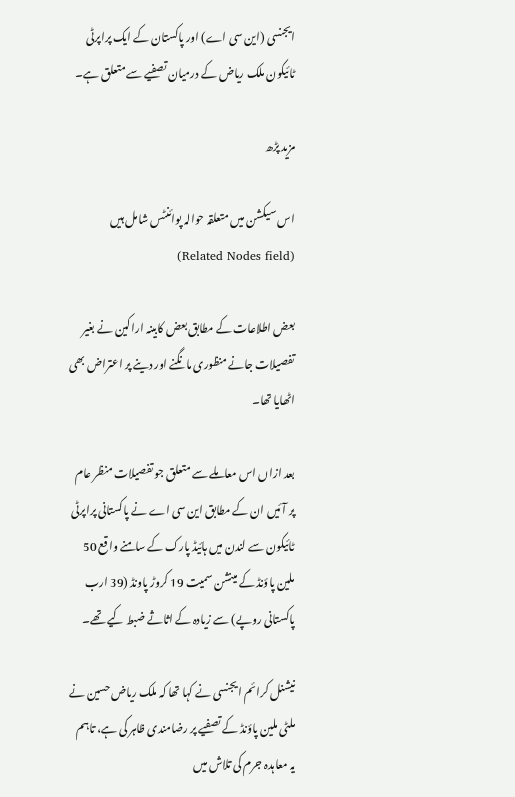ایجنسی (این سی اے) اور پاکستان کے ایک پراپرٹی ٹائیکون ملک ریاض کے درمیان تصفیے سے متعلق ہے۔

مزید پڑھ

اس سیکشن میں متعلقہ حوالہ پوائنٹس شامل ہیں (Related Nodes field)

بعض اطلاعات کے مطابق بعض کابینہ اراکین نے بغیر تفصیلات جانے منظوری مانگنے اور دینے پر اعتراض بھی اٹھایا تھا۔

بعد ازاں اس معاملے سے متعلق جو تفصیلات منظر عام پر آئیں ان کے مطابق این سی اے نے پاکستانی پراپرٹی ٹائیکون سے لندن میں ہائیڈ پارک کے سامنے واقع 50 ملین پاؤنڈ کے مینشن سمیت 19 کروڑ پاونڈ (39 ارب پاکستانی روپے) سے زیادہ کے اثاثے ضبط کیے تھے۔

نیشنل کرائم ایجنسی نے کہا تھا کہ ملک ریاض حسین نے ملٹی ملین پاؤنڈ کے تصفیے پر رضامندی ظاہر کی ہے، تاہم یہ معاہدہ جرم کی تلاش میں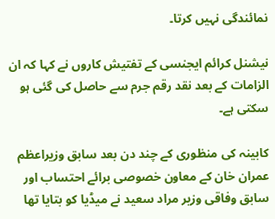نمائندگی نہیں کرتا۔

نیشنل کرائم ایجنسی کے تفتیش کاروں نے کہا کہ ان الزامات کے بعد نقد رقم جرم سے حاصل کی گئی ہو سکتی ہے۔

کابینہ کی منظوری کے چند دن بعد سابق وزیراعظم عمران خان کے معاون خصوصی برائے احتساب اور سابق وفاقی وزیر مراد سعید نے میڈیا کو بتایا تھا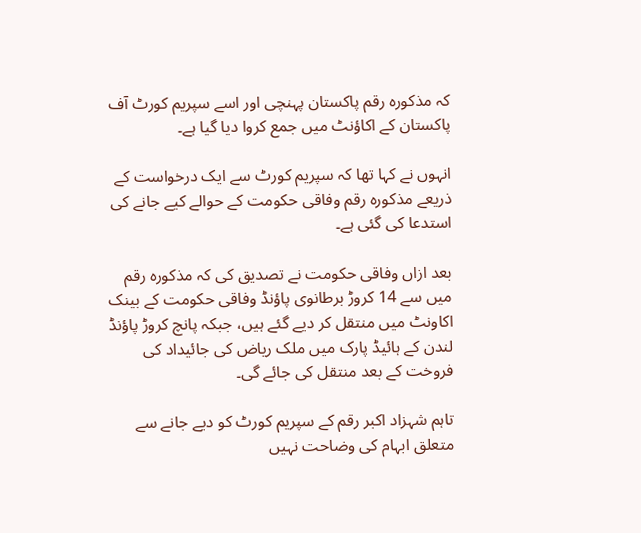کہ مذکورہ رقم پاکستان پہنچی اور اسے سپریم کورٹ آف پاکستان کے اکاؤنٹ میں جمع کروا دیا گیا ہے۔

انہوں نے کہا تھا کہ سپریم کورٹ سے ایک درخواست کے ذریعے مذکورہ رقم وفاقی حکومت کے حوالے کیے جانے کی استدعا کی گئی ہے۔

بعد ازاں وفاقی حکومت نے تصدیق کی کہ مذکورہ رقم میں سے 14 کروڑ برطانوی پاؤنڈ وفاقی حکومت کے بینک اکاونٹ میں منتقل کر دیے گئے ہیں، جبکہ پانچ کروڑ پاؤنڈ لندن کے ہائیڈ پارک میں ملک ریاض کی جائیداد کی فروخت کے بعد منتقل کی جائے گی۔

تاہم شہزاد اکبر رقم کے سپریم کورٹ کو دیے جانے سے متعلق ابہام کی وضاحت نہیں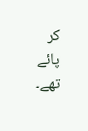کر پائے تھے۔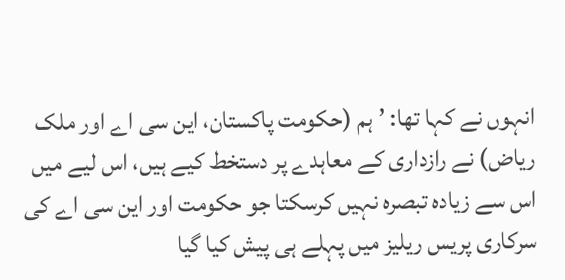انہوں نے کہا تھا: ’ہم (حکومت پاکستان، این سی اے اور ملک ریاض) نے رازداری کے معاہدے پر دستخط کیے ہیں، اس لیے میں اس سے زیادہ تبصرہ نہیں کرسکتا جو حکومت اور این سی اے کی سرکاری پریس ریلیز میں پہلے ہی پیش کیا گیا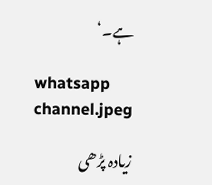ہے۔‘

whatsapp channel.jpeg

زیادہ پڑھی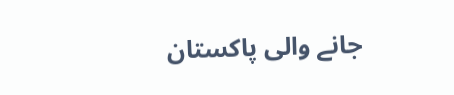جانے والی پاکستان